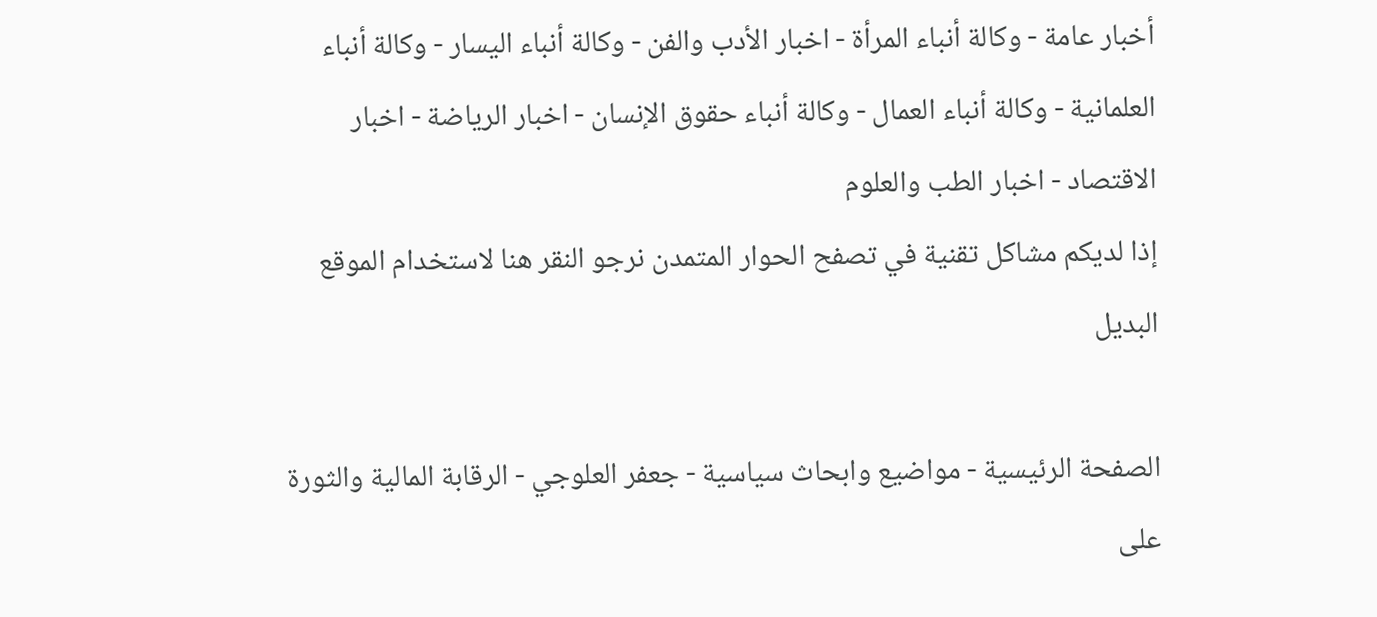أخبار عامة - وكالة أنباء المرأة - اخبار الأدب والفن - وكالة أنباء اليسار - وكالة أنباء العلمانية - وكالة أنباء العمال - وكالة أنباء حقوق الإنسان - اخبار الرياضة - اخبار الاقتصاد - اخبار الطب والعلوم
إذا لديكم مشاكل تقنية في تصفح الحوار المتمدن نرجو النقر هنا لاستخدام الموقع البديل

الصفحة الرئيسية - مواضيع وابحاث سياسية - جعفر العلوجي - الرقابة المالية والثورة على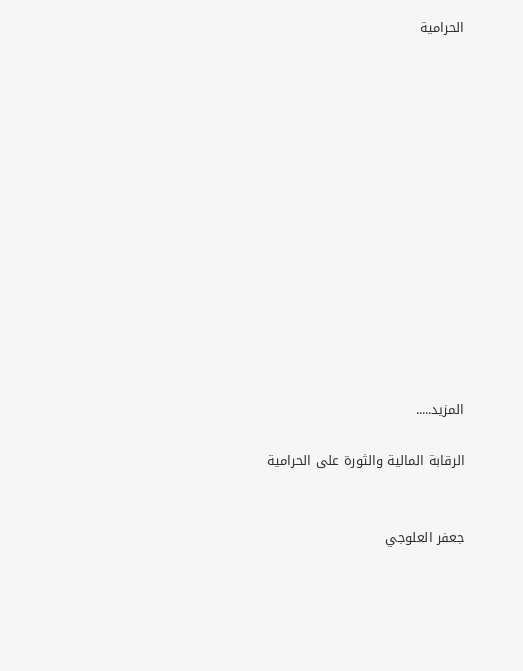الحرامية














المزيد.....

الرقابة المالية والثورة على الحرامية


جعفر العلوجي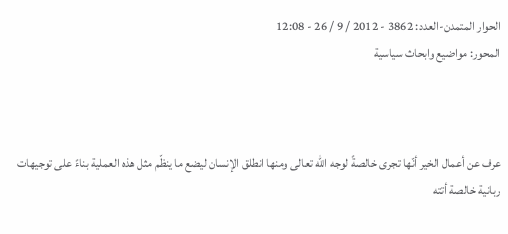الحوار المتمدن-العدد: 3862 - 2012 / 9 / 26 - 12:08
المحور: مواضيع وابحاث سياسية



عرف عن أعمال الخير أنّها تجرى خالصةً لوجه الله تعالى ومنها انطلق الإنسان ليضع ما ينظّم مثل هذه العملية بناءً على توجيهات ربانية خالصة أتته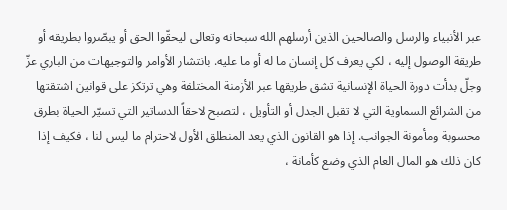عبر الأنبياء والرسل والصالحين الذين أرسلهم الله سبحانه وتعالى ليحقّوا الحق أو يبصّروا بطريقه أو طريقة الوصول إليه ، لكي يعرف كل إنسان ما له أو ما عليه. بانتشار الأوامر والتوجيهات من الباري عزّ وجلّ بدأت دورة الحياة الإنسانية تشق طريقها عبر الأزمنة المختلفة وهي ترتكز على قوانين اشتقتها من الشرائع السماوية التي لا تقبل الجدل أو التأويل ، لتصبح لاحقاً الدساتير التي تسيّر الحياة بطرق محسوبة ومأمونة الجوانب. إذا هو القانون الذي يعد المنطلق الأول لاحترام ما ليس لنا ، فكيف إذا كان ذلك هو المال العام الذي وضع كأمانة ،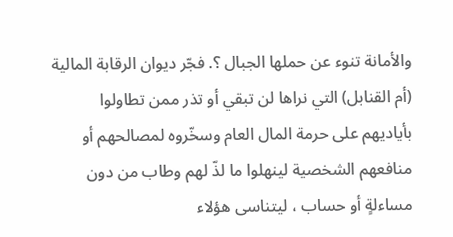والأمانة تنوء عن حملها الجبال ؟. فجّر ديوان الرقابة المالية (أم القنابل) التي نراها لن تبقي أو تذر ممن تطاولوا بأياديهم على حرمة المال العام وسخّروه لمصالحهم أو منافعهم الشخصية لينهلوا ما لذّ لهم وطاب من دون مساءلةٍ أو حساب ، ليتناسى هؤلاء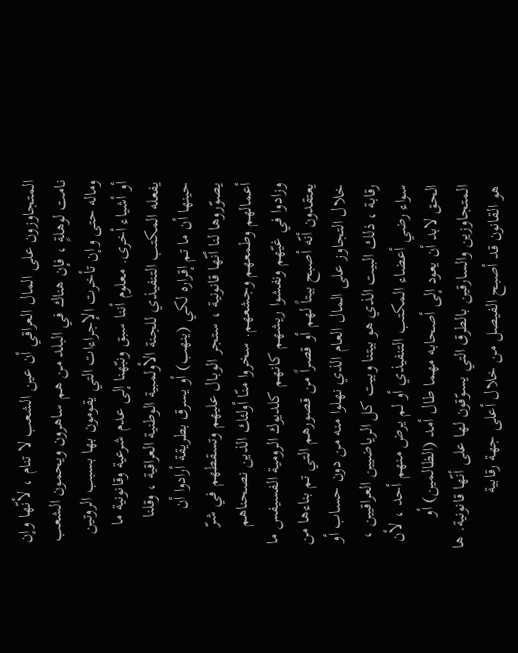المتجاوزون على المال العراقي أن عين الشعب لا تنام ، لأنّها وإن نامت لوهلةٍ ، فإن هناك في البلد من هم ساهرون ويحمون الشعب وماله حتى وإن تأخرت الإجراءات التي يقومون بها بسبب الروتين أو أشياء أخرى. معلوم أننا سبق ونبّهنا إلى عدم شرعية وقانونية ما يفعله المكتب التنفيذي للجنة الأولمبية الوطنية العراقية ، وقلنا حينها أن ما تم إقراره لكي (ينهب) أو يسرق بطريقة أرادوا أن يصوّروها لنا أنّها قانونية ، ستجر الوبال عليهم وتسقطهم في شرّ أعمالهم وطمعهم وجشعهم. سخروا منّا أولئك الذين نصحناهم وزادوا في غيّهم ونفشوا ريشهم كانهم كلديوك الرومية الفسيفس ما يعتقدون أنّه أصبح بيتاً لهم أو قصراً من قصورهم التي تم بناءها من خلال التجاوز على المال العام الذي نهلوا منه من دون حساب أو رقابة ، ذلك البيت الذي هو بيتنا وبيت كل الرياضيين العراقيين ، سواء رضي أعضاء المكتب التنفيذي أو لم يرض منهم أحد ، لأن الحق لابد أن يعود إلى أصحابه مهما طال أمد (الظالمين) أو المتجاوزين والسارقين بالطرق التي يسوّقون لها على أنّها قانونية. ها هو القانون قد أصبح الفيصل من خلال أعلى جهة رقابية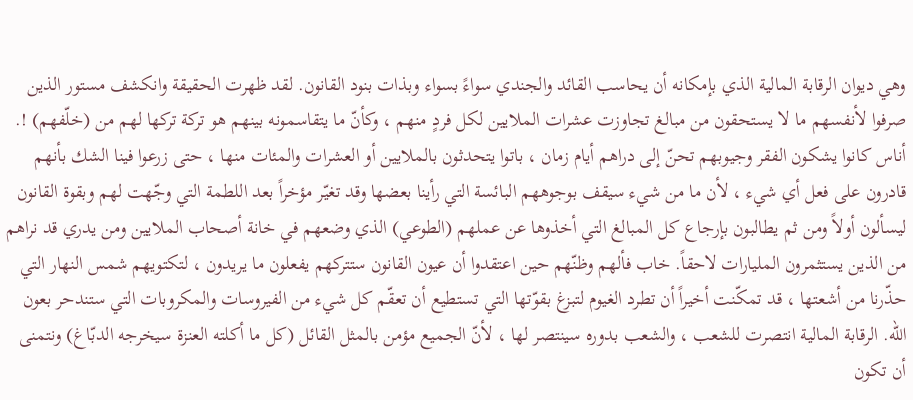وهي ديوان الرقابة المالية الذي بإمكانه أن يحاسب القائد والجندي سواءً بسواء وبذات بنود القانون. لقد ظهرت الحقيقة وانكشف مستور الذين صرفوا لأنفسهم ما لا يستحقون من مبالغ تجاوزت عشرات الملايين لكل فردٍ منهم ، وكأنّ ما يتقاسمونه بينهم هو تركة تركها لهم من (خلّفهم) !. أناس كانوا يشكون الفقر وجيوبهم تحنّ إلى دراهم أيام زمان ، باتوا يتحدثون بالملايين أو العشرات والمئات منها ، حتى زرعوا فينا الشك بأنهم قادرون على فعل أي شيء ، لأن ما من شيء سيقف بوجوههم البائسة التي رأينا بعضها وقد تغيّر مؤخراً بعد اللطمة التي وجّهت لهم وبقوة القانون ليسألون أولاً ومن ثم يطالبون بإرجاع كل المبالغ التي أخذوها عن عملهم (الطوعي) الذي وضعهم في خانة أصحاب الملايين ومن يدري قد نراهم من الذين يستثمرون المليارات لاحقاً. خاب فألهم وظنّهم حين اعتقدوا أن عيون القانون ستتركهم يفعلون ما يريدون ، لتكتويهم شمس النهار التي حذّرنا من أشعتها ، قد تمكّنت أخيراً أن تطرد الغيوم لتبزغ بقوّتها التي تستطيع أن تعقّم كل شيء من الفيروسات والمكروبات التي ستندحر بعون الله. الرقابة المالية انتصرت للشعب ، والشعب بدوره سينتصر لها ، لأنّ الجميع مؤمن بالمثل القائل (كل ما أكلته العنزة سيخرجه الدبّاغ) ونتمنى أن تكون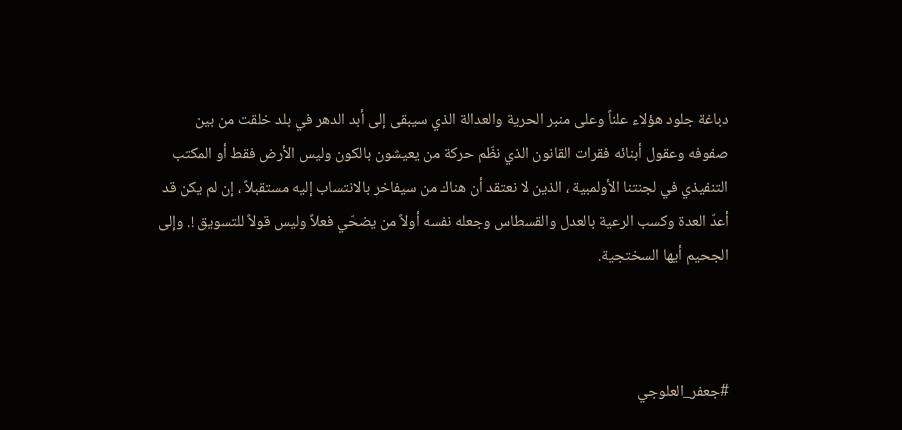دباغة جلود هؤلاء علناً وعلى منبر الحرية والعدالة الذي سيبقى إلى أبد الدهر في بلد خلقت من بين صفوفه وعقول أبنائه فقرات القانون الذي نظّم حركة من يعيشون بالكون وليس الأرض فقط أو المكتب التنفيذي في لجنتنا الأولمبية ، الذين لا نعتقد أن هناك من سيفاخر بالانتساب إليه مستقبلاً ، إن لم يكن قد أعدّ العدة وكسب الرعية بالعدل والقسطاس وجعله نفسه أولاً من يضحّي فعلاً وليس قولاً للتسويق !. وإلى الجحيم أيها السختجية.



#جعفر_العلوجي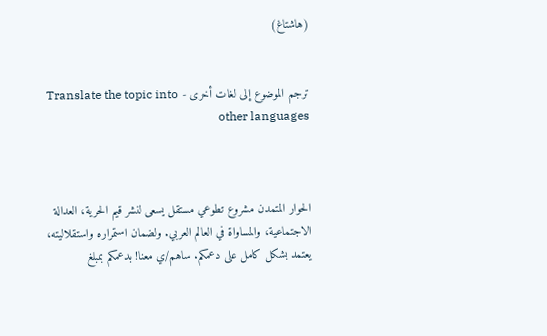(هاشتاغ)


ترجم الموضوع إلى لغات أخرى - Translate the topic into other languages



الحوار المتمدن مشروع تطوعي مستقل يسعى لنشر قيم الحرية، العدالة الاجتماعية، والمساواة في العالم العربي. ولضمان استمراره واستقلاليته، يعتمد بشكل كامل على دعمكم. ساهم/ي معنا! بدعمكم بمبلغ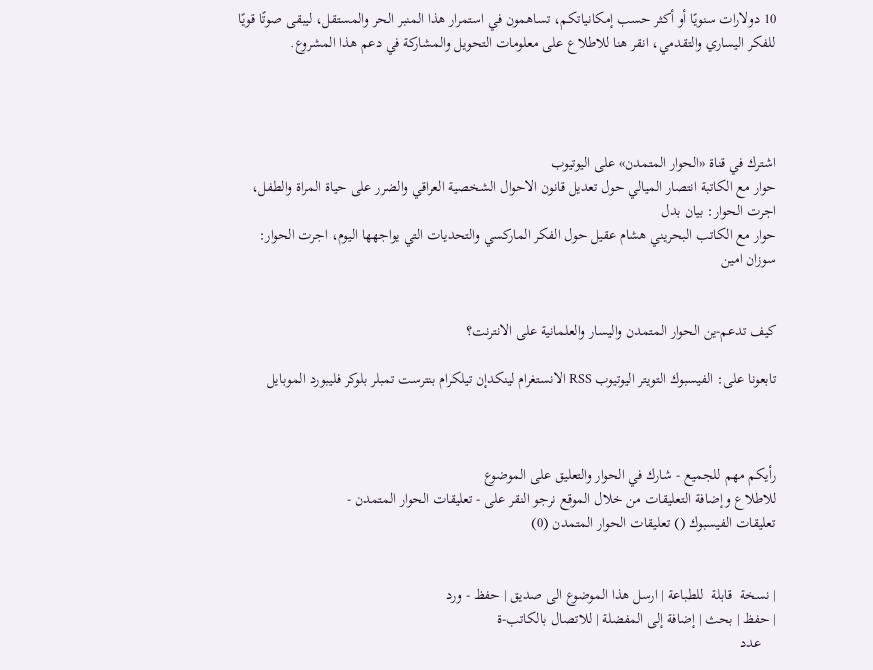10 دولارات سنويًا أو أكثر حسب إمكانياتكم، تساهمون في استمرار هذا المنبر الحر والمستقل، ليبقى صوتًا قويًا للفكر اليساري والتقدمي، انقر هنا للاطلاع على معلومات التحويل والمشاركة في دعم هذا المشروع.




اشترك في قناة «الحوار المتمدن» على اليوتيوب
حوار مع الكاتبة انتصار الميالي حول تعديل قانون الاحوال الشخصية العراقي والضرر على حياة المراة والطفل، اجرت الحوار: بيان بدل
حوار مع الكاتب البحريني هشام عقيل حول الفكر الماركسي والتحديات التي يواجهها اليوم، اجرت الحوار: سوزان امين


كيف تدعم-ين الحوار المتمدن واليسار والعلمانية على الانترنت؟

تابعونا على: الفيسبوك التويتر اليوتيوب RSS الانستغرام لينكدإن تيلكرام بنترست تمبلر بلوكر فليبورد الموبايل



رأيكم مهم للجميع - شارك في الحوار والتعليق على الموضوع
للاطلاع وإضافة التعليقات من خلال الموقع نرجو النقر على - تعليقات الحوار المتمدن -
تعليقات الفيسبوك () تعليقات الحوار المتمدن (0)


| نسخة  قابلة  للطباعة | ارسل هذا الموضوع الى صديق | حفظ - ورد
| حفظ | بحث | إضافة إلى المفضلة | للاتصال بالكاتب-ة
    عدد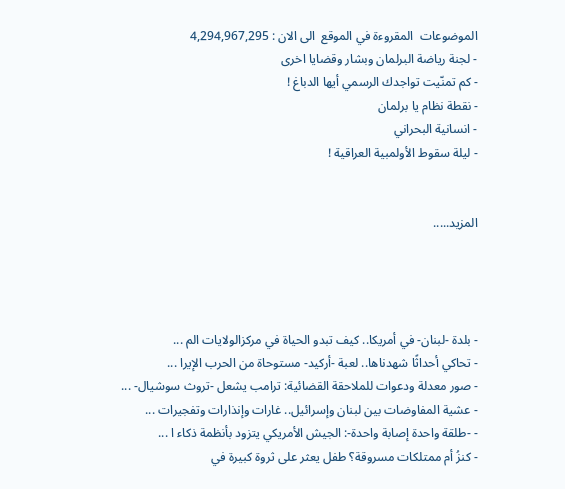الموضوعات  المقروءة في الموقع  الى الان : 4,294,967,295
- لجنة رياضة البرلمان وبشار وقضايا اخرى
- كم تمنّيت تواجدك الرسمي أيها الدباغ !
- نقطة نظام يا برلمان
- انسانية البحراني
- ليلة سقوط الأولمبية العراقية !


المزيد.....




- بلدة -لبنان- في أمريكا.. كيف تبدو الحياة في مركزالولايات الم ...
- تحاكي أحداثًا شهدناها.. لعبة -أركيد- مستوحاة من الحرب الإيرا ...
- صور معدلة ودعوات للملاحقة القضائية: ترامب يشعل -تروث سوشيال- ...
- عشية المفاوضات بين لبنان وإسرائيل.. غارات وإنذارات وتفجيرات ...
- -طلقة واحدة إصابة واحدة-: الجيش الأمريكي يتزود بأنظمة ذكاء ا ...
- كنزُ أم ممتلكات مسروقة؟ طفل يعثر على ثروة كبيرة في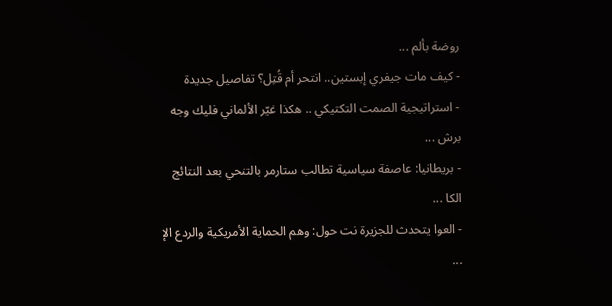روضة بألم ...
- كيف مات جيفري إبستين.. انتحر أم قُتِل؟ تفاصيل جديدة
- استراتيجية الصمت التكتيكي .. هكذا غيّر الألماني فليك وجه برش ...
- بريطانيا: عاصفة سياسية تطالب ستارمر بالتنحي بعد النتائج الكا ...
- العوا يتحدث للجزيرة نت حول: وهم الحماية الأمريكية والردع الإ ...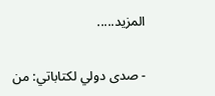المزيد.....

- صدى دولي لكتاباتي: من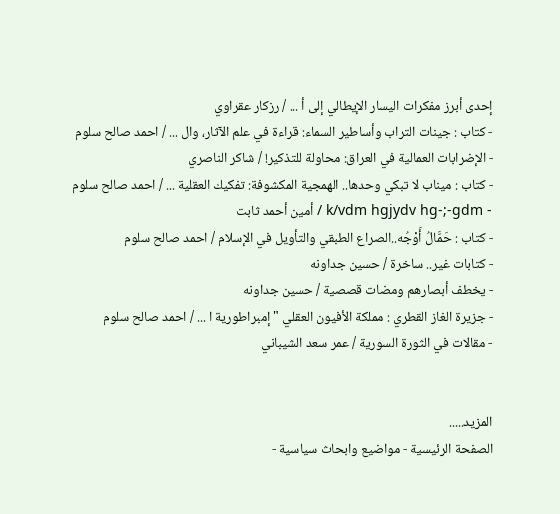إحدى أبرز مفكرات اليسار الإيطالي إلى أ ... / رزكار عقراوي
- كتاب : جينات التراب وأساطير السماء: قراءة في علم الآثار، وال ... / احمد صالح سلوم
- الإضرابات العمالية في العراق: محاولة للتذكير! / شاكر الناصري
- كتاب : ميناب لا تبكي وحدها.. الهمجية المكشوفة: تفكيك العقلية ... / احمد صالح سلوم
- k/vdm hgjydv hg-;-gdm / أمين أحمد ثابت
- كتاب : حَمَّالُ أَوْجُه..الصراع الطبقي والتأويل في الإسلام / احمد صالح سلوم
- كتابات غير.. ساخرة / حسين جداونه
- يخطف أبصارهم ومضات قصصية / حسين جداونه
- جزيرة الغاز القطري : مملكة الأفيون العقلي " إمبراطورية ا ... / احمد صالح سلوم
- مقالات في الثورة السورية / عمر سعد الشيباني


المزيد.....
الصفحة الرئيسية - مواضيع وابحاث سياسية -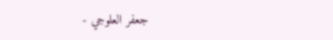جعفر العلوجي -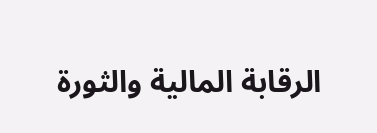الرقابة المالية والثورة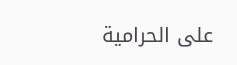على الحرامية